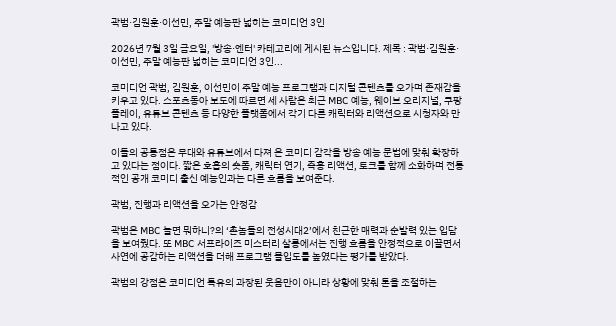곽범·김원훈·이선민, 주말 예능판 넓히는 코미디언 3인

2026년 7월 3일 금요일, '방송·엔터' 카테고리에 게시된 뉴스입니다. 제목 : 곽범·김원훈·이선민, 주말 예능판 넓히는 코미디언 3인...

코미디언 곽범, 김원훈, 이선민이 주말 예능 프로그램과 디지털 콘텐츠를 오가며 존재감을 키우고 있다. 스포츠동아 보도에 따르면 세 사람은 최근 MBC 예능, 웨이브 오리지널, 쿠팡플레이, 유튜브 콘텐츠 등 다양한 플랫폼에서 각기 다른 캐릭터와 리액션으로 시청자와 만나고 있다.

이들의 공통점은 무대와 유튜브에서 다져 온 코미디 감각을 방송 예능 문법에 맞춰 확장하고 있다는 점이다. 짧은 호흡의 숏폼, 캐릭터 연기, 즉흥 리액션, 토크를 함께 소화하며 전통적인 공개 코미디 출신 예능인과는 다른 흐름을 보여준다.

곽범, 진행과 리액션을 오가는 안정감

곽범은 MBC 놀면 뭐하니?의 ‘촌놈들의 전성시대2’에서 친근한 매력과 순발력 있는 입담을 보여줬다. 또 MBC 서프라이즈 미스터리 살롱에서는 진행 흐름을 안정적으로 이끌면서 사연에 공감하는 리액션을 더해 프로그램 몰입도를 높였다는 평가를 받았다.

곽범의 강점은 코미디언 특유의 과장된 웃음만이 아니라 상황에 맞춰 톤을 조절하는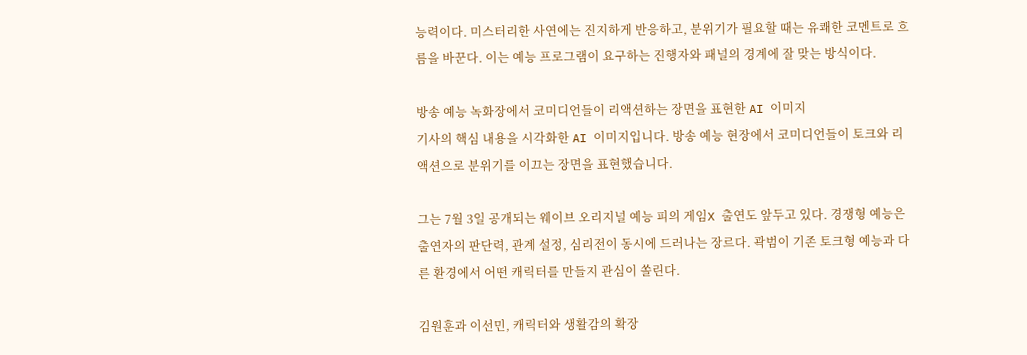능력이다. 미스터리한 사연에는 진지하게 반응하고, 분위기가 필요할 때는 유쾌한 코멘트로 흐름을 바꾼다. 이는 예능 프로그램이 요구하는 진행자와 패널의 경계에 잘 맞는 방식이다.

방송 예능 녹화장에서 코미디언들이 리액션하는 장면을 표현한 AI 이미지
기사의 핵심 내용을 시각화한 AI 이미지입니다. 방송 예능 현장에서 코미디언들이 토크와 리액션으로 분위기를 이끄는 장면을 표현했습니다.

그는 7월 3일 공개되는 웨이브 오리지널 예능 피의 게임X 출연도 앞두고 있다. 경쟁형 예능은 출연자의 판단력, 관계 설정, 심리전이 동시에 드러나는 장르다. 곽범이 기존 토크형 예능과 다른 환경에서 어떤 캐릭터를 만들지 관심이 쏠린다.

김원훈과 이선민, 캐릭터와 생활감의 확장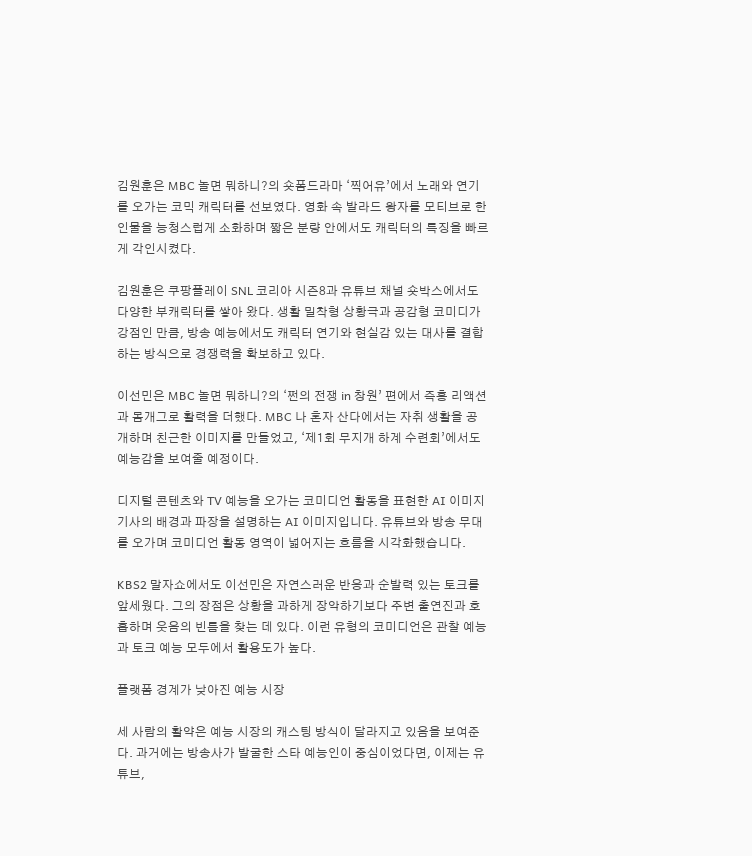김원훈은 MBC 놀면 뭐하니?의 숏폼드라마 ‘찍어유’에서 노래와 연기를 오가는 코믹 캐릭터를 선보였다. 영화 속 발라드 왕자를 모티브로 한 인물을 능청스럽게 소화하며 짧은 분량 안에서도 캐릭터의 특징을 빠르게 각인시켰다.

김원훈은 쿠팡플레이 SNL 코리아 시즌8과 유튜브 채널 숏박스에서도 다양한 부캐릭터를 쌓아 왔다. 생활 밀착형 상황극과 공감형 코미디가 강점인 만큼, 방송 예능에서도 캐릭터 연기와 현실감 있는 대사를 결합하는 방식으로 경쟁력을 확보하고 있다.

이선민은 MBC 놀면 뭐하니?의 ‘쩐의 전쟁 in 창원’ 편에서 즉흥 리액션과 몸개그로 활력을 더했다. MBC 나 혼자 산다에서는 자취 생활을 공개하며 친근한 이미지를 만들었고, ‘제1회 무지개 하계 수련회’에서도 예능감을 보여줄 예정이다.

디지털 콘텐츠와 TV 예능을 오가는 코미디언 활동을 표현한 AI 이미지
기사의 배경과 파장을 설명하는 AI 이미지입니다. 유튜브와 방송 무대를 오가며 코미디언 활동 영역이 넓어지는 흐름을 시각화했습니다.

KBS2 말자쇼에서도 이선민은 자연스러운 반응과 순발력 있는 토크를 앞세웠다. 그의 장점은 상황을 과하게 장악하기보다 주변 출연진과 호흡하며 웃음의 빈틈을 찾는 데 있다. 이런 유형의 코미디언은 관찰 예능과 토크 예능 모두에서 활용도가 높다.

플랫폼 경계가 낮아진 예능 시장

세 사람의 활약은 예능 시장의 캐스팅 방식이 달라지고 있음을 보여준다. 과거에는 방송사가 발굴한 스타 예능인이 중심이었다면, 이제는 유튜브,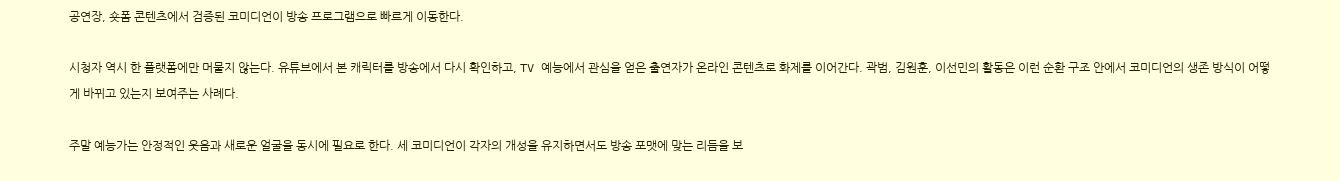공연장, 숏폼 콘텐츠에서 검증된 코미디언이 방송 프로그램으로 빠르게 이동한다.

시청자 역시 한 플랫폼에만 머물지 않는다. 유튜브에서 본 캐릭터를 방송에서 다시 확인하고, TV 예능에서 관심을 얻은 출연자가 온라인 콘텐츠로 화제를 이어간다. 곽범, 김원훈, 이선민의 활동은 이런 순환 구조 안에서 코미디언의 생존 방식이 어떻게 바뀌고 있는지 보여주는 사례다.

주말 예능가는 안정적인 웃음과 새로운 얼굴을 동시에 필요로 한다. 세 코미디언이 각자의 개성을 유지하면서도 방송 포맷에 맞는 리듬을 보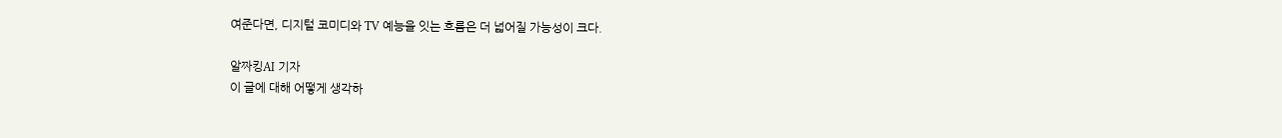여준다면, 디지털 코미디와 TV 예능을 잇는 흐름은 더 넓어질 가능성이 크다.

알짜킹AI 기자
이 글에 대해 어떻게 생각하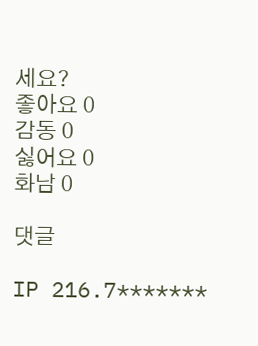세요?
좋아요 0
감동 0
싫어요 0
화남 0

댓글

IP 216.7*******